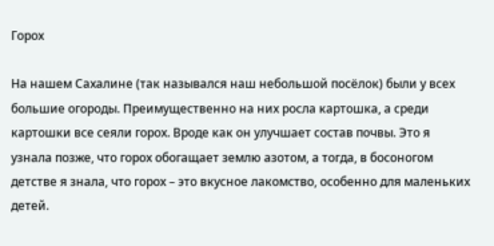Горох

На нашем Сахалине (так назывался наш небольшой посёлок) были у всех большие огороды. Преимущественно на них росла картошка, а среди картошки все сеяли горох. Вроде как он улучшает состав почвы. Это я узнала позже, что горох обогащает землю азотом, а тогда, в босоногом детстве я знала, что горох – это вкусное лакомство, особенно для маленьких детей.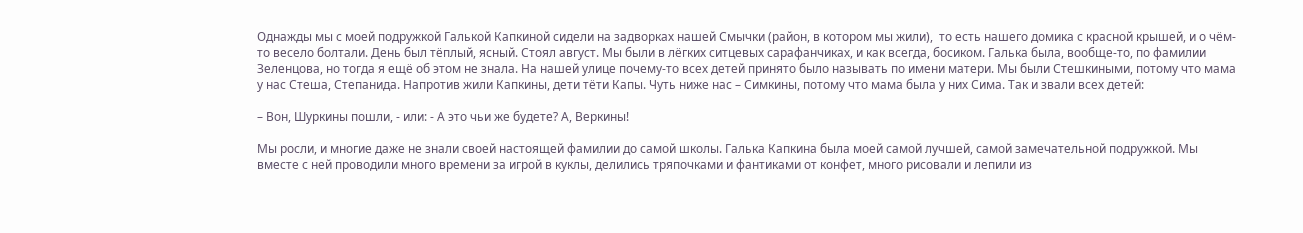Однажды мы с моей подружкой Галькой Капкиной сидели на задворках нашей Смычки (район, в котором мы жили),  то есть нашего домика с красной крышей, и о чём-то весело болтали. День был тёплый, ясный. Стоял август. Мы были в лёгких ситцевых сарафанчиках, и как всегда, босиком. Галька была, вообще-то, по фамилии Зеленцова, но тогда я ещё об этом не знала. На нашей улице почему-то всех детей принято было называть по имени матери. Мы были Стешкиными, потому что мама у нас Стеша, Степанида. Напротив жили Капкины, дети тёти Капы. Чуть ниже нас – Симкины, потому что мама была у них Сима. Так и звали всех детей:

– Вон, Шуркины пошли, - или: - А это чьи же будете? А, Веркины!

Мы росли, и многие даже не знали своей настоящей фамилии до самой школы. Галька Капкина была моей самой лучшей, самой замечательной подружкой. Мы вместе с ней проводили много времени за игрой в куклы, делились тряпочками и фантиками от конфет, много рисовали и лепили из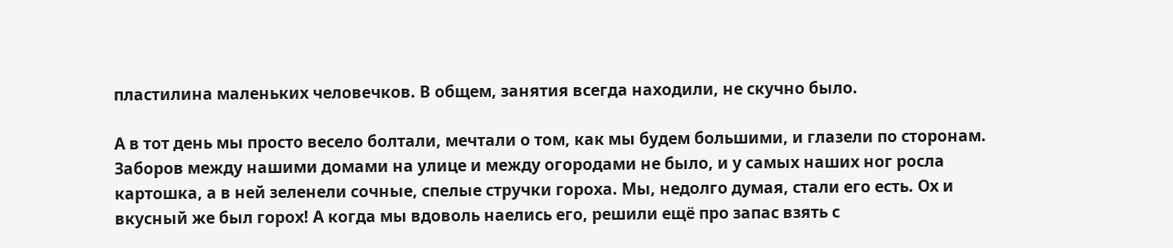пластилина маленьких человечков. В общем, занятия всегда находили, не скучно было.

А в тот день мы просто весело болтали, мечтали о том, как мы будем большими, и глазели по сторонам. Заборов между нашими домами на улице и между огородами не было, и у самых наших ног росла картошка, а в ней зеленели сочные, спелые стручки гороха. Мы, недолго думая, стали его есть. Ох и вкусный же был горох! А когда мы вдоволь наелись его, решили ещё про запас взять с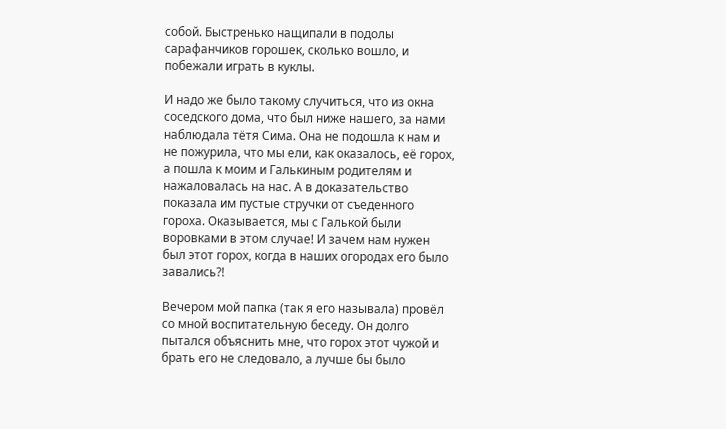собой. Быстренько нащипали в подолы сарафанчиков горошек, сколько вошло, и побежали играть в куклы.

И надо же было такому случиться, что из окна соседского дома, что был ниже нашего, за нами наблюдала тётя Сима. Она не подошла к нам и не пожурила, что мы ели, как оказалось, её горох, а пошла к моим и Галькиным родителям и нажаловалась на нас. А в доказательство показала им пустые стручки от съеденного гороха. Оказывается, мы с Галькой были воровками в этом случае! И зачем нам нужен был этот горох, когда в наших огородах его было завались?!

Вечером мой папка (так я его называла) провёл со мной воспитательную беседу. Он долго пытался объяснить мне, что горох этот чужой и брать его не следовало, а лучше бы было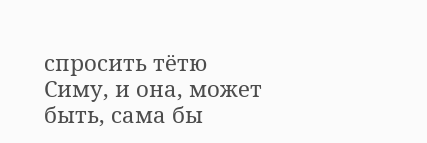спросить тётю Симу, и она, может быть, сама бы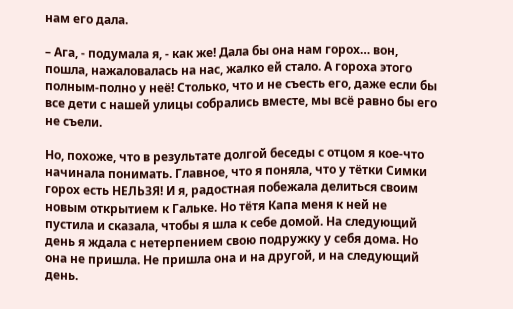нам его дала.

– Ага, - подумала я, - как же! Дала бы она нам горох… вон, пошла, нажаловалась на нас, жалко ей стало. А гороха этого полным-полно у неё! Столько, что и не съесть его, даже если бы все дети с нашей улицы собрались вместе, мы всё равно бы его не съели.

Но, похоже, что в результате долгой беседы с отцом я кое-что начинала понимать. Главное, что я поняла, что у тётки Симки горох есть НЕЛЬЗЯ! И я, радостная побежала делиться своим новым открытием к Гальке. Но тётя Капа меня к ней не пустила и сказала, чтобы я шла к себе домой. На следующий день я ждала с нетерпением свою подружку у себя дома. Но она не пришла. Не пришла она и на другой, и на следующий день.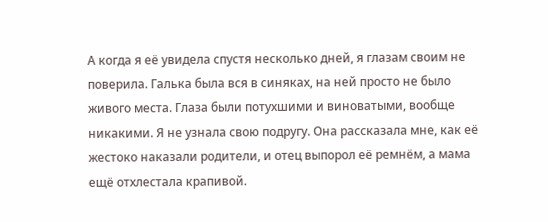А когда я её увидела спустя несколько дней, я глазам своим не поверила. Галька была вся в синяках, на ней просто не было живого места. Глаза были потухшими и виноватыми, вообще никакими. Я не узнала свою подругу. Она рассказала мне, как её жестоко наказали родители, и отец выпорол её ремнём, а мама ещё отхлестала крапивой.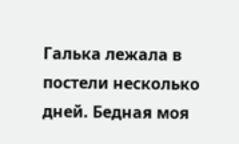Галька лежала в постели несколько дней. Бедная моя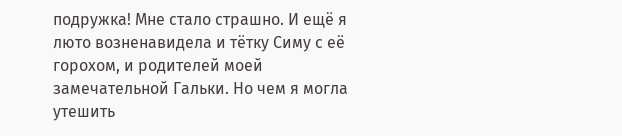подружка! Мне стало страшно. И ещё я люто возненавидела и тётку Симу с её горохом, и родителей моей замечательной Гальки. Но чем я могла утешить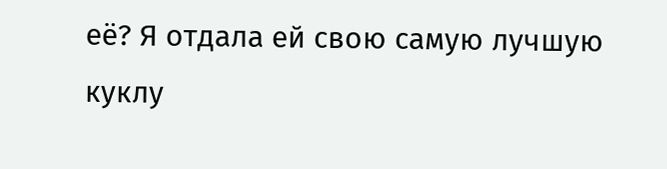её? Я отдала ей свою самую лучшую куклу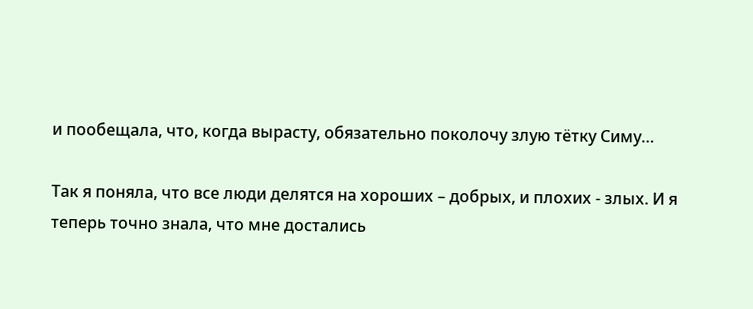и пообещала, что, когда вырасту, обязательно поколочу злую тётку Симу…

Так я поняла, что все люди делятся на хороших – добрых, и плохих - злых. И я теперь точно знала, что мне достались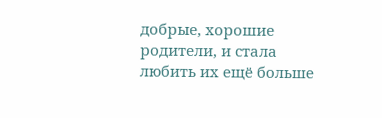добрые, хорошие родители, и стала любить их ещё больше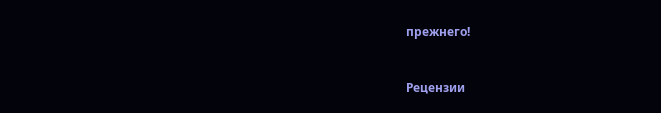прежнего!


Рецензии